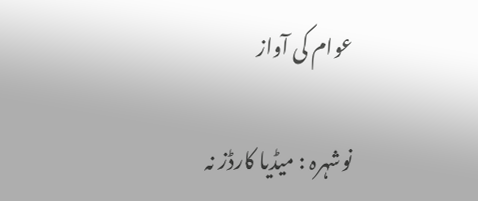عوام کی آواز

نوشہرہ : میڈیا کارڈز نہ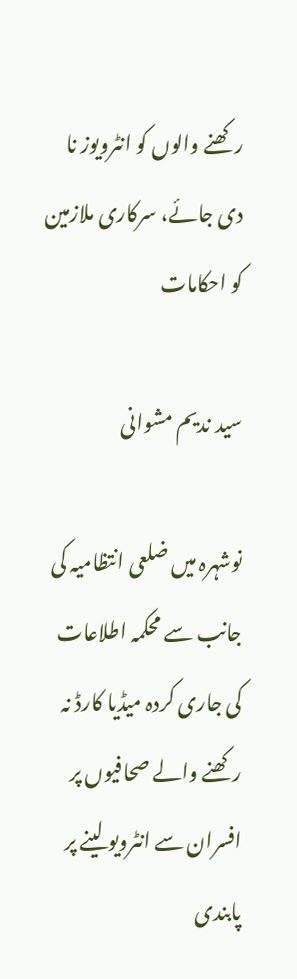رکھنے والوں کو انٹرویوز نا دی جائے، سرکاری ملازمین کو احکامات

سید ندیم مشوانی

نوشہرہ میں ضلعی انتظامیہ کی جانب سے محکمہ اطلاعات کی جاری کردہ میڈیا کارڈ نہ رکھنے والے صحافیوں پر افسران سے انٹرویو لینے پر پابندی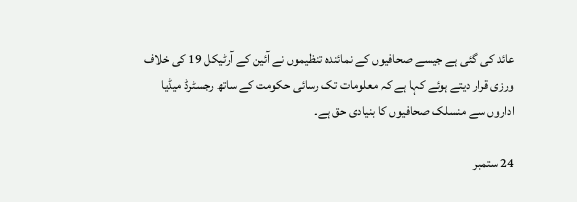عائد کی گئی ہے جیسے صحافیوں کے نمائندہ تنظیموں نے آئین کے آرٹیکل 19 کی خلاف ورزی قرار دیتے ہوئے کہا ہے کہ معلومات تک رسائی حکومت کے ساتھ رجسٹرڈ میڈیا اداروں سے منسلک صحافیوں کا بنیادی حق ہے۔

24 ستمبر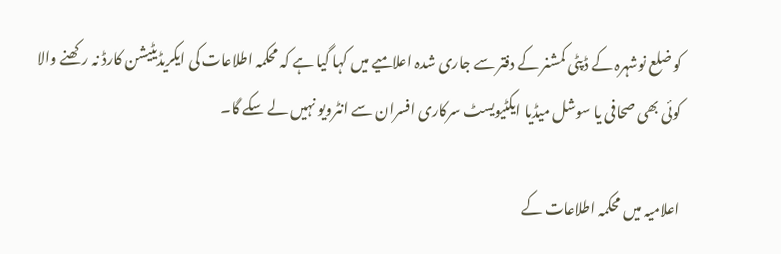کو ضلع نوشہرہ کے ڈپٹی کمشنر کے دفتر سے جاری شدہ اعلامیے میں کہا گیا ہے کہ محکمہ اطلاعات کی ایکریڈیٹیشن کارڈ نہ رکھنے والا کوئی بھی صحافی یا سوشل میڈیا ایکٹیویسٹ سرکاری افسران سے انٹرویو نہیں لے سکے گا۔

اعلامیہ میں محکمہ اطلاعات کے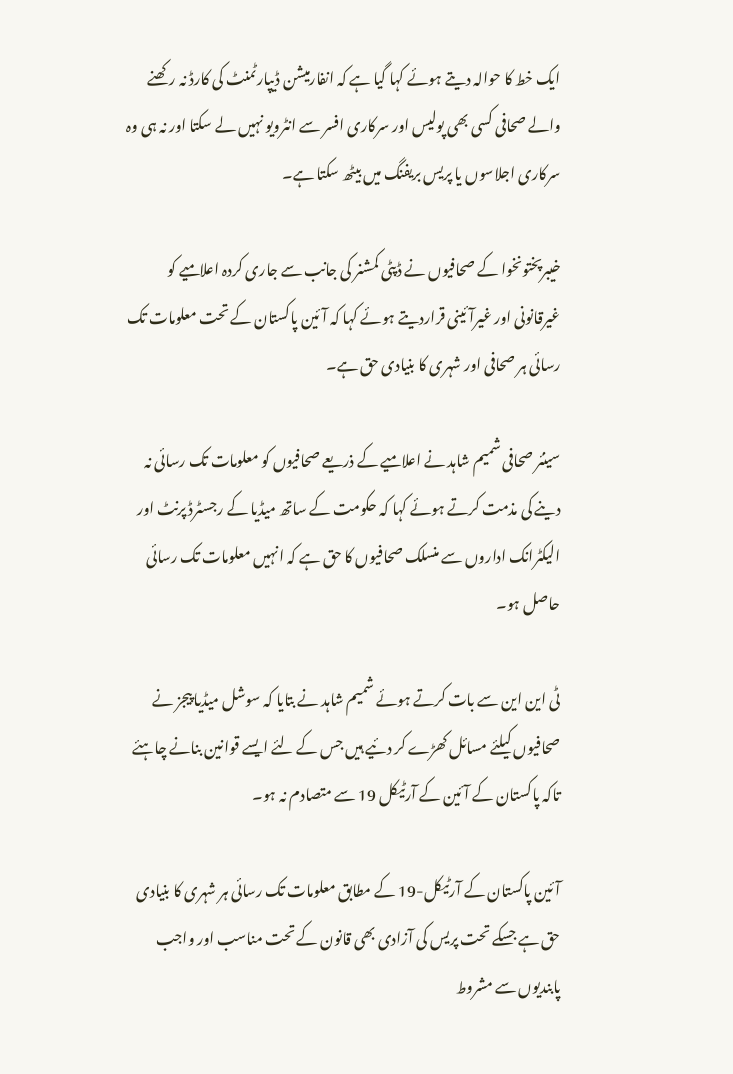ایک خط کا حوالہ دیتے ہوئے کہا گیا ہے کہ انفارمیشن ڈیپارٹمنٹ کی کارڈ نہ رکھنے والے صحافی کسی بھی پولیس اور سرکاری افسر سے انٹرویو نہیں لے سکتا اور نہ ہی وہ سرکاری اجلاسوں یا پریس بریفنگ میں بیٹھ سکتا ہے۔

خیبرپختونخوا کے صحافیوں نے ڈپٹی کمشنر کی جانب سے جاری کردہ اعلامیے کو غیرقانونی اور غیرآئینی قراردیتے ہوئے کہا کہ آئین پاکستان کے تحت معلومات تک رسائی ہر صحافی اور شہری کا بنیادی حق ہے۔

سینئر صحافی شمیم شاہد نے اعلامیے کے ذریعے صحافیوں کو معلومات تک رسائی نہ دینے کی مذمت کرتے ہوئے کہا کہ حکومت کے ساتھ میڈیا کے رجسٹرڈ پرنٹ اور الیکٹرانک اداروں سے منسلک صحافیوں کا حق ہے کہ انہیں معلومات تک رسائی حاصل ہو۔

ٹی این این سے بات کرتے ہوئے شمیم شاہد نے بتایا کہ سوشل میڈیا پیجز نے صحافیوں کیلئے مسائل کھڑے کر دئیے ہیں جس کے لئے ایسے قوانین بنانے چاہئے تاکہ پاکستان کے آئین کے آرٹیکل 19 سے متصادم نہ ہو۔

آئین پاکستان کے آرٹیکل-19 کے مطابق معلومات تک رسائی ہر شہری کا بنیادی حق ہے جسکے تحت پریس کی آزادی بھی قانون کے تحت مناسب اور واجب پابندیوں سے مشروط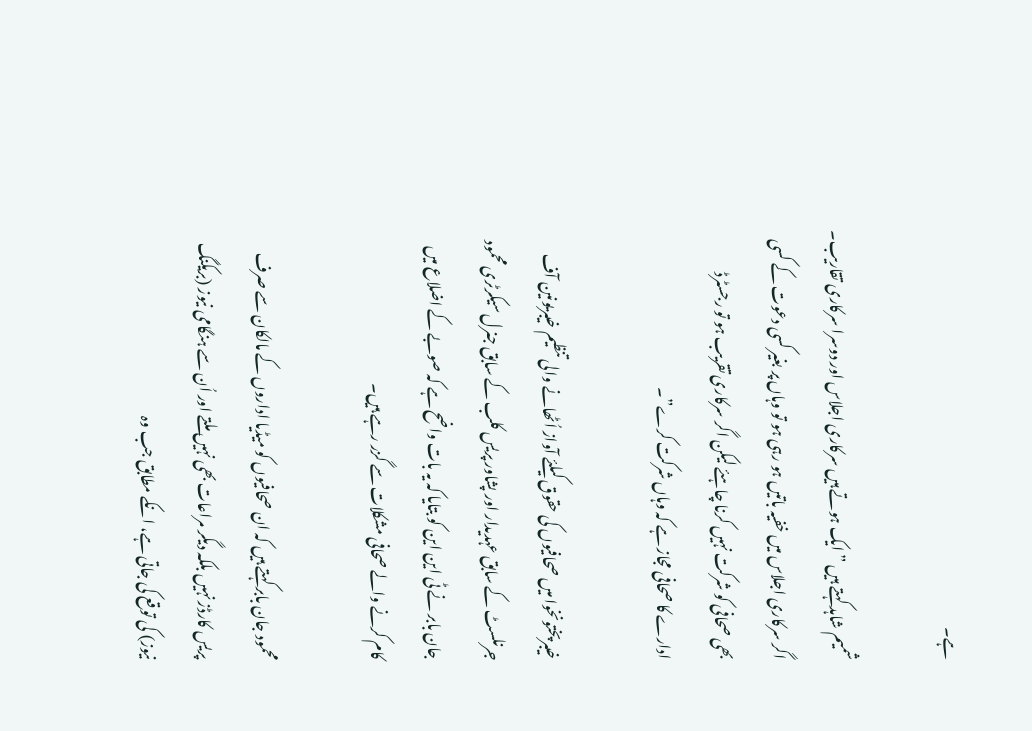ہے۔

شمیم شاہد کہتے ہیں ” ایک ہوتے ہیں سرکاری اجلاس اور دوسرا سرکاری تقاریب۔ اگر سرکاری اجلاس میں خفیہ باتیں ہو رہی ہو تو وہاں پر بغیر کسی دعوت کے کسی بھی صحافی کو شرکت نہیں کرنا چاہئے لیکن اگر سرکاری تقریب ہو تو رجسٹرڈ ادارے کا صحافی مجاز ہے کہ وہاں شرکت کرے”۔

خیبرپختونخوا میں صحافیوں کی حقوق کیلئے آواز اُٹھانے والی تنظیم خیبریونین آف جرنلسٹ کے سابق عہدیدار اور پشاور پریس کلب کے سابق جنرل سیکرٹری محمود جان بابر نے ٹی این این کو بتایا کہ یہ بات واضح ہے کہ صوبے کے اضلاع میں کام کرنے والے صحافی مشکلات سے گزر رہے ہیں۔

محمود جان بابر کہتے ہیں کہ ان صحافیوں کو میڈیا اداروں کے مالکان سے صرف پریس کارڈز نہیں بلکہ دیگر مراعات بھی نہیں ملتے اور اُن سے ہنگامی نیوز (بریکنگ نیوز) کی توقع کی جاتی ہے، انکے مطابق جب وہ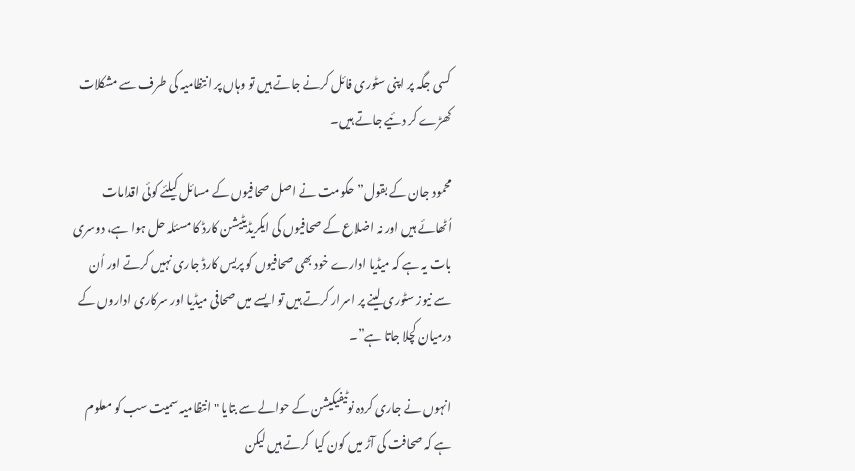کسی جگہ پر اپنی سٹوری فائل کرنے جاتے ہیں تو وہاں پر انتظامیہ کی طرف سے مشکلات کھڑے کر دئیے جاتے ہیں۔

محمود جان کے بقول”حکومت نے اصل صحافیوں کے مسائل کیلئے کوئی اقدامات اُٹھائے ہیں اور نہ اضلاع کے صحافیوں کی ایکریڈیٹیشن کارڈ کا مسئلہ حل ہوا ہے، دوسری بات یہ ہے کہ میڈیا ادارے خود بھی صحافیوں کو پریس کارڈ جاری نہیں کرتے اور اُن سے نیوز سٹوری لینے پر اسرار کرتے ہیں تو ایسے میں صحافی میڈیا اور سرکاری اداروں کے درمیان کچلا جاتا ہے”۔

انہوں نے جاری کردہ نوٹیفیکیشن کے حوالے سے بتایا "انتظامیہ سمیت سب کو معلوم ہے کہ صحافت کی آڑ میں کون کیا  کرتے ہیں لیکن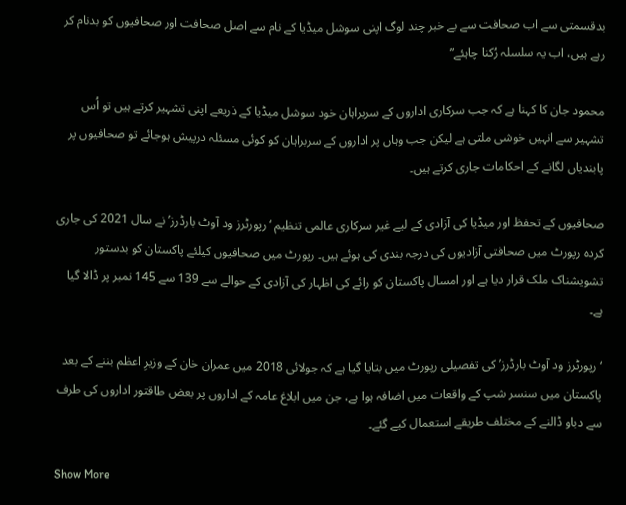بدقسمتی سے اب صحافت سے بے خبر چند لوگ اپنی سوشل میڈیا کے نام سے اصل صحافت اور صحافیوں کو بدنام کر رہے ہیں، اب یہ سلسلہ رُکنا چاہئے”

محمود جان کا کہنا ہے کہ جب سرکاری اداروں کے سربراہان خود سوشل میڈیا کے ذریعے اپنی تشہیر کرتے ہیں تو اُس تشہیر سے انہیں خوشی ملتی ہے لیکن جب وہاں پر اداروں کے سربراہان کو کوئی مسئلہ درپیش ہوجائے تو صحافیوں پر پابندیاں لگانے کے احکامات جاری کرتے ہیں۔

صحافیوں کے تحفظ اور میڈیا کی آزادی کے لیے غیر سرکاری عالمی تنظیم ‘رپورٹرز ود آوٹ بارڈرز’ نے سال 2021 کی جاری کردہ رپورٹ میں صحافتی آزادیوں کی درجہ بندی کی ہوئے ہیں۔ رپورٹ میں صحافیوں کیلئے پاکستان کو بدستور تشویشناک ملک قرار دیا ہے اور امسال پاکستان کو رائے کی اظہار کی آزادی کے حوالے سے 139 سے 145 نمبر پر ڈالا گیا ہے۔

‘رپورٹرز ود آوٹ بارڈرز’ کی تفصیلی رپورٹ میں بتایا گیا ہے کہ جولائی 2018 میں عمران خان کے وزیرِ اعظم بننے کے بعد پاکستان میں سنسر شپ کے واقعات میں اضافہ ہوا ہے، جن میں ابلاغ عامہ کے اداروں پر بعض طاقتور اداروں کی طرف سے دباو ڈالنے کے مختلف طریقے استعمال کیے گئے۔

Show More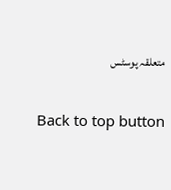متعلقہ پوسٹس

Back to top button